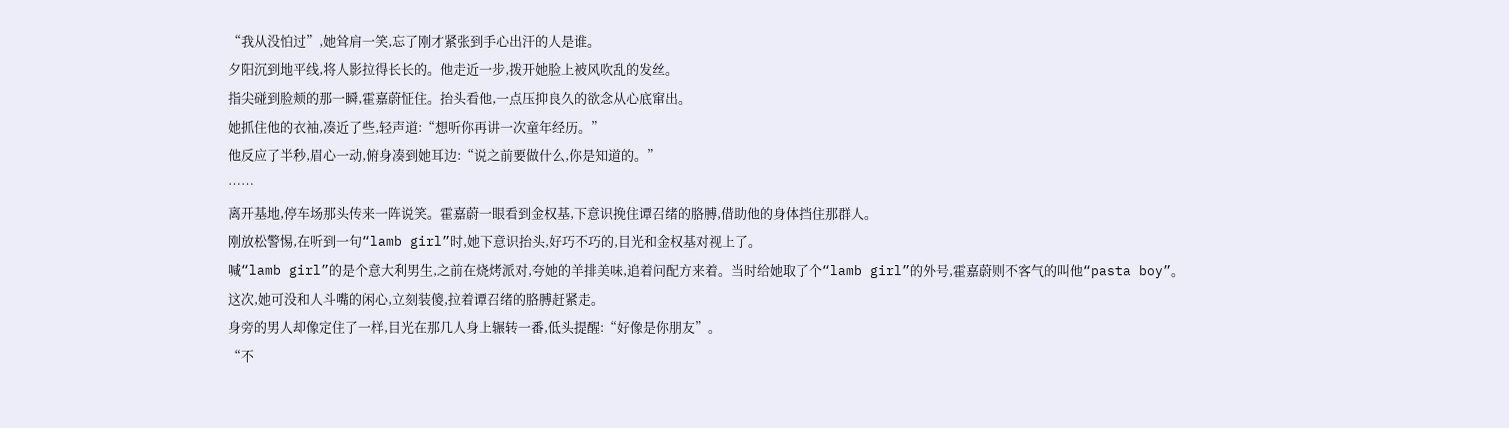“我从没怕过”,她耸肩一笑,忘了刚才紧张到手心出汗的人是谁。
夕阳沉到地平线,将人影拉得长长的。他走近一步,拨开她脸上被风吹乱的发丝。
指尖碰到脸颊的那一瞬,霍嘉蔚怔住。抬头看他,一点压抑良久的欲念从心底窜出。
她抓住他的衣袖,凑近了些,轻声道:“想听你再讲一次童年经历。”
他反应了半秒,眉心一动,俯身凑到她耳边:“说之前要做什么,你是知道的。”
……
离开基地,停车场那头传来一阵说笑。霍嘉蔚一眼看到金权基,下意识挽住谭召绪的胳膊,借助他的身体挡住那群人。
刚放松警惕,在听到一句“lamb girl”时,她下意识抬头,好巧不巧的,目光和金权基对视上了。
喊“lamb girl”的是个意大利男生,之前在烧烤派对,夸她的羊排美味,追着问配方来着。当时给她取了个“lamb girl”的外号,霍嘉蔚则不客气的叫他“pasta boy”。
这次,她可没和人斗嘴的闲心,立刻装傻,拉着谭召绪的胳膊赶紧走。
身旁的男人却像定住了一样,目光在那几人身上辗转一番,低头提醒:“好像是你朋友”。
“不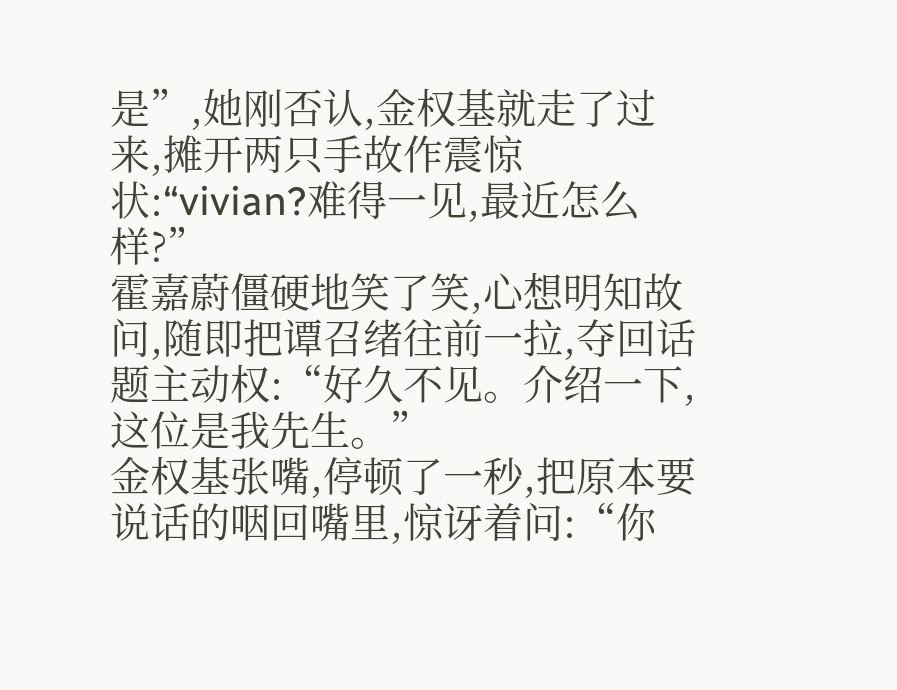是”,她刚否认,金权基就走了过来,摊开两只手故作震惊状:“vivian?难得一见,最近怎么样?”
霍嘉蔚僵硬地笑了笑,心想明知故问,随即把谭召绪往前一拉,夺回话题主动权:“好久不见。介绍一下,这位是我先生。”
金权基张嘴,停顿了一秒,把原本要说话的咽回嘴里,惊讶着问:“你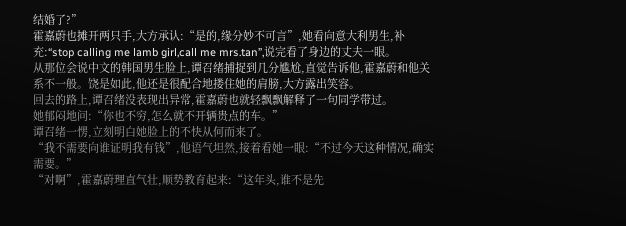结婚了?”
霍嘉蔚也摊开两只手,大方承认:“是的,缘分妙不可言”,她看向意大利男生,补充:“stop calling me lamb girl,call me mrs.tan”,说完看了身边的丈夫一眼。
从那位会说中文的韩国男生脸上,谭召绪捕捉到几分尴尬,直觉告诉他,霍嘉蔚和他关系不一般。饶是如此,他还是很配合地搂住她的肩膀,大方露出笑容。
回去的路上,谭召绪没表现出异常,霍嘉蔚也就轻飘飘解释了一句同学带过。
她郁闷地问:“你也不穷,怎么就不开辆贵点的车。”
谭召绪一愣,立刻明白她脸上的不快从何而来了。
“我不需要向谁证明我有钱”,他语气坦然,接着看她一眼:“不过今天这种情况,确实需要。”
“对啊”,霍嘉蔚理直气壮,顺势教育起来:“这年头,谁不是先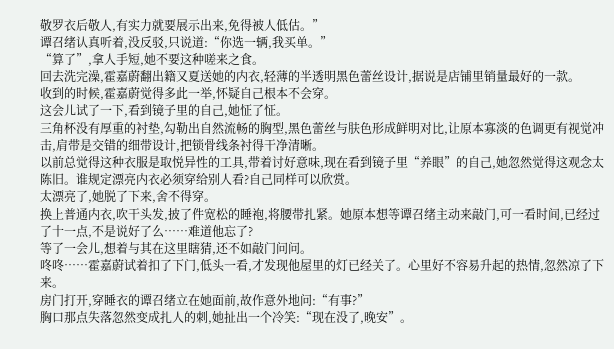敬罗衣后敬人,有实力就要展示出来,免得被人低估。”
谭召绪认真听着,没反驳,只说道:“你选一辆,我买单。”
“算了”,拿人手短,她不要这种嗟来之食。
回去洗完澡,霍嘉蔚翻出籍又夏送她的内衣,轻薄的半透明黑色蕾丝设计,据说是店铺里销量最好的一款。
收到的时候,霍嘉蔚觉得多此一举,怀疑自己根本不会穿。
这会儿试了一下,看到镜子里的自己,她怔了怔。
三角杯没有厚重的衬垫,勾勒出自然流畅的胸型,黑色蕾丝与肤色形成鲜明对比,让原本寡淡的色调更有视觉冲击,肩带是交错的细带设计,把锁骨线条衬得干净清晰。
以前总觉得这种衣服是取悦异性的工具,带着讨好意味,现在看到镜子里“养眼”的自己,她忽然觉得这观念太陈旧。谁规定漂亮内衣必须穿给别人看?自己同样可以欣赏。
太漂亮了,她脱了下来,舍不得穿。
换上普通内衣,吹干头发,披了件宽松的睡袍,将腰带扎紧。她原本想等谭召绪主动来敲门,可一看时间,已经过了十一点,不是说好了么……难道他忘了?
等了一会儿,想着与其在这里瞎猜,还不如敲门问问。
咚咚……霍嘉蔚试着扣了下门,低头一看,才发现他屋里的灯已经关了。心里好不容易升起的热情,忽然凉了下来。
房门打开,穿睡衣的谭召绪立在她面前,故作意外地问:“有事?”
胸口那点失落忽然变成扎人的刺,她扯出一个冷笑:“现在没了,晚安”。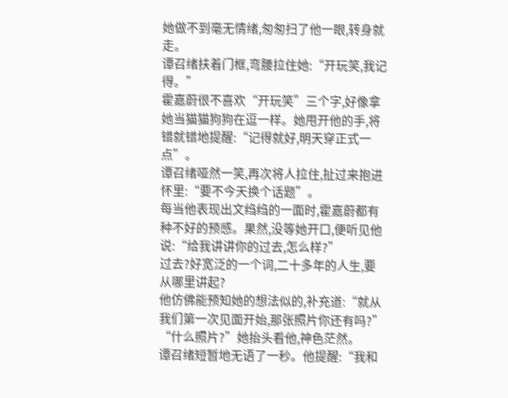她做不到毫无情绪,匆匆扫了他一眼,转身就走。
谭召绪扶着门框,弯腰拉住她:“开玩笑,我记得。”
霍嘉蔚很不喜欢“开玩笑”三个字,好像拿她当猫猫狗狗在逗一样。她甩开他的手,将错就错地提醒:“记得就好,明天穿正式一点”。
谭召绪哑然一笑,再次将人拉住,扯过来抱进怀里:“要不今天换个话题”。
每当他表现出文绉绉的一面时,霍嘉蔚都有种不好的预感。果然,没等她开口,便听见他说:“给我讲讲你的过去,怎么样?”
过去?好宽泛的一个词,二十多年的人生,要从哪里讲起?
他仿佛能预知她的想法似的,补充道:“就从我们第一次见面开始,那张照片你还有吗?”
“什么照片?”她抬头看他,神色茫然。
谭召绪短暂地无语了一秒。他提醒:“我和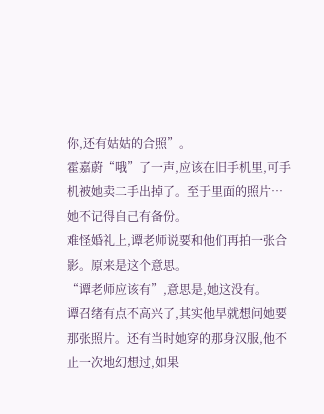你,还有姑姑的合照”。
霍嘉蔚“哦”了一声,应该在旧手机里,可手机被她卖二手出掉了。至于里面的照片…她不记得自己有备份。
难怪婚礼上,谭老师说要和他们再拍一张合影。原来是这个意思。
“谭老师应该有”,意思是,她这没有。
谭召绪有点不高兴了,其实他早就想问她要那张照片。还有当时她穿的那身汉服,他不止一次地幻想过,如果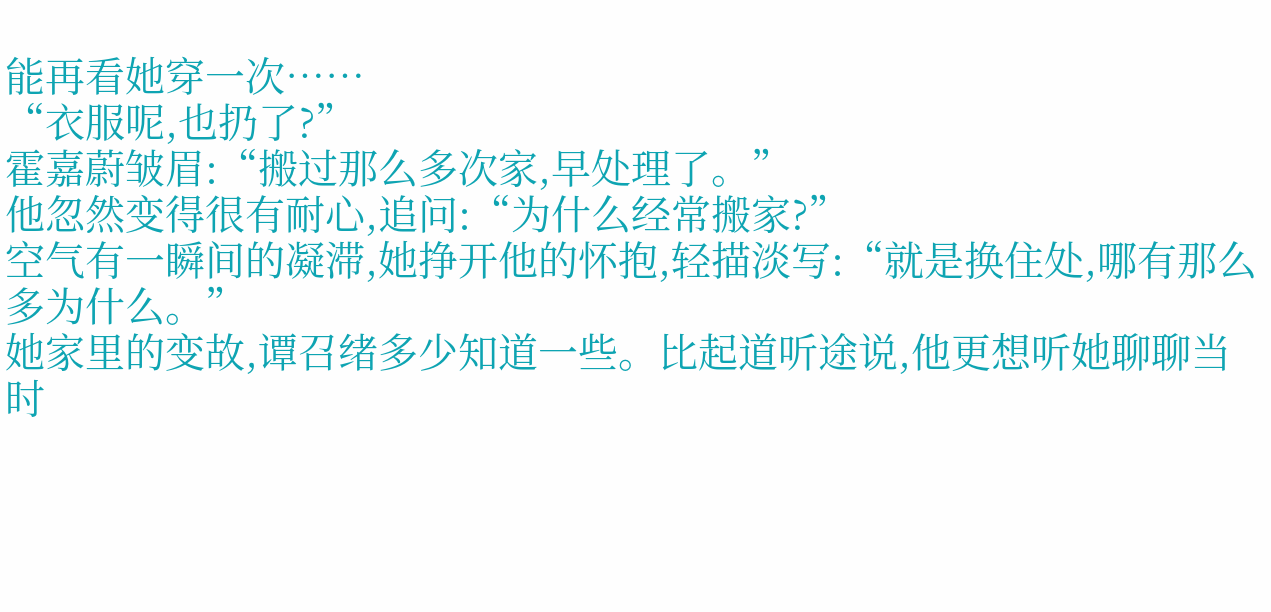能再看她穿一次……
“衣服呢,也扔了?”
霍嘉蔚皱眉:“搬过那么多次家,早处理了。”
他忽然变得很有耐心,追问:“为什么经常搬家?”
空气有一瞬间的凝滞,她挣开他的怀抱,轻描淡写:“就是换住处,哪有那么多为什么。”
她家里的变故,谭召绪多少知道一些。比起道听途说,他更想听她聊聊当时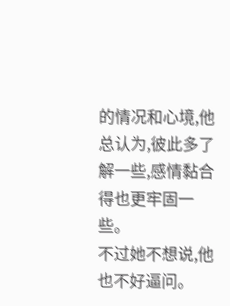的情况和心境,他总认为,彼此多了解一些,感情黏合得也更牢固一些。
不过她不想说,他也不好逼问。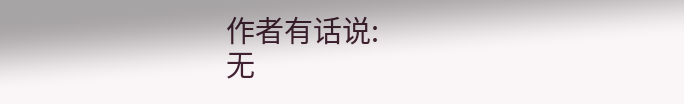作者有话说:
无